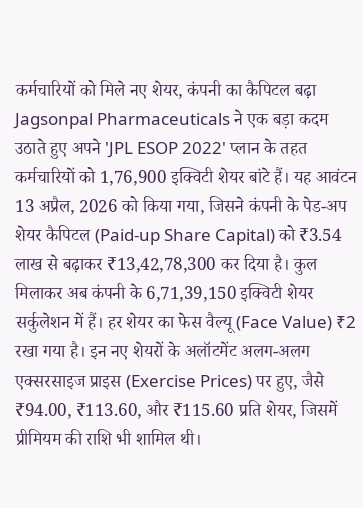कर्मचारियों को मिले नए शेयर, कंपनी का कैपिटल बढ़ा
Jagsonpal Pharmaceuticals ने एक बड़ा कदम उठाते हुए अपने 'JPL ESOP 2022' प्लान के तहत कर्मचारियों को 1,76,900 इक्विटी शेयर बांटे हैं। यह आवंटन 13 अप्रैल, 2026 को किया गया, जिसने कंपनी के पेड-अप शेयर कैपिटल (Paid-up Share Capital) को ₹3.54 लाख से बढ़ाकर ₹13,42,78,300 कर दिया है। कुल मिलाकर अब कंपनी के 6,71,39,150 इक्विटी शेयर सर्कुलेशन में हैं। हर शेयर का फेस वैल्यू (Face Value) ₹2 रखा गया है। इन नए शेयरों के अलॉटमेंट अलग-अलग एक्सरसाइज प्राइस (Exercise Prices) पर हुए, जैसे ₹94.00, ₹113.60, और ₹115.60 प्रति शेयर, जिसमें प्रीमियम की राशि भी शामिल थी।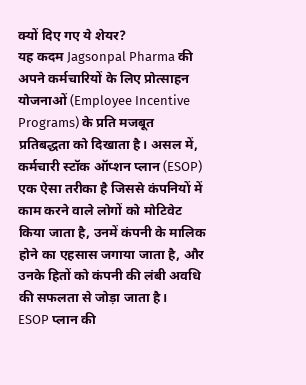क्यों दिए गए ये शेयर?
यह कदम Jagsonpal Pharma की अपने कर्मचारियों के लिए प्रोत्साहन योजनाओं (Employee Incentive Programs) के प्रति मजबूत प्रतिबद्धता को दिखाता है। असल में, कर्मचारी स्टॉक ऑप्शन प्लान (ESOP) एक ऐसा तरीका है जिससे कंपनियों में काम करने वाले लोगों को मोटिवेट किया जाता है, उनमें कंपनी के मालिक होने का एहसास जगाया जाता है, और उनके हितों को कंपनी की लंबी अवधि की सफलता से जोड़ा जाता है।
ESOP प्लान की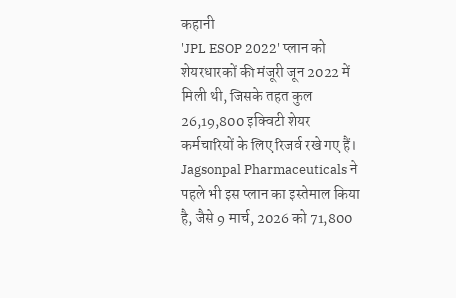कहानी
'JPL ESOP 2022' प्लान को शेयरधारकों की मंजूरी जून 2022 में मिली थी, जिसके तहत कुल 26,19,800 इक्विटी शेयर कर्मचारियों के लिए रिजर्व रखे गए हैं। Jagsonpal Pharmaceuticals ने पहले भी इस प्लान का इस्तेमाल किया है, जैसे 9 मार्च, 2026 को 71,800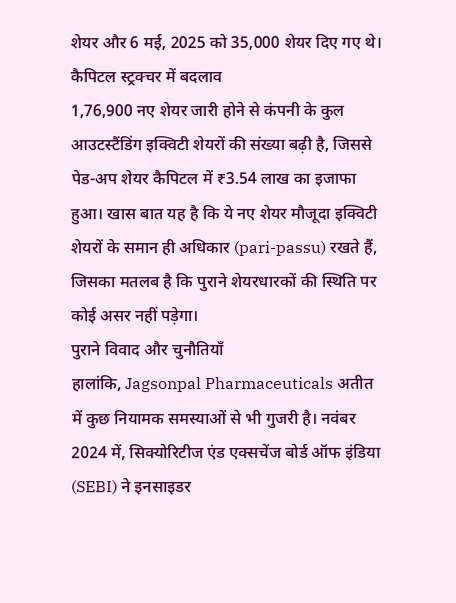शेयर और 6 मई, 2025 को 35,000 शेयर दिए गए थे।
कैपिटल स्ट्रक्चर में बदलाव
1,76,900 नए शेयर जारी होने से कंपनी के कुल आउटस्टैंडिंग इक्विटी शेयरों की संख्या बढ़ी है, जिससे पेड-अप शेयर कैपिटल में ₹3.54 लाख का इजाफा हुआ। खास बात यह है कि ये नए शेयर मौजूदा इक्विटी शेयरों के समान ही अधिकार (pari-passu) रखते हैं, जिसका मतलब है कि पुराने शेयरधारकों की स्थिति पर कोई असर नहीं पड़ेगा।
पुराने विवाद और चुनौतियाँ
हालांकि, Jagsonpal Pharmaceuticals अतीत में कुछ नियामक समस्याओं से भी गुजरी है। नवंबर 2024 में, सिक्योरिटीज एंड एक्सचेंज बोर्ड ऑफ इंडिया (SEBI) ने इनसाइडर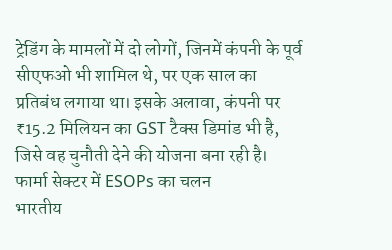ट्रेडिंग के मामलों में दो लोगों, जिनमें कंपनी के पूर्व सीएफओ भी शामिल थे, पर एक साल का प्रतिबंध लगाया था। इसके अलावा, कंपनी पर ₹15.2 मिलियन का GST टैक्स डिमांड भी है, जिसे वह चुनौती देने की योजना बना रही है।
फार्मा सेक्टर में ESOPs का चलन
भारतीय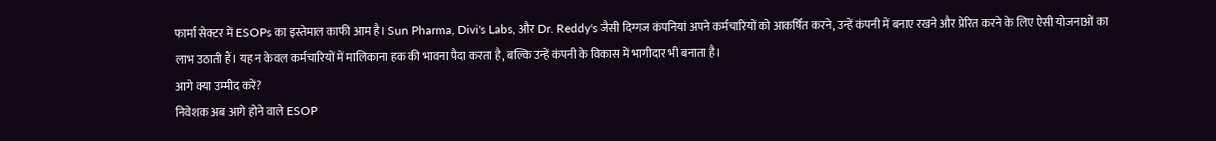फार्मा सेक्टर में ESOPs का इस्तेमाल काफी आम है। Sun Pharma, Divi's Labs, और Dr. Reddy's जैसी दिग्गज कंपनियां अपने कर्मचारियों को आकर्षित करने, उन्हें कंपनी में बनाए रखने और प्रेरित करने के लिए ऐसी योजनाओं का लाभ उठाती हैं। यह न केवल कर्मचारियों में मालिकाना हक की भावना पैदा करता है, बल्कि उन्हें कंपनी के विकास में भागीदार भी बनाता है।
आगे क्या उम्मीद करें?
निवेशक अब आगे होने वाले ESOP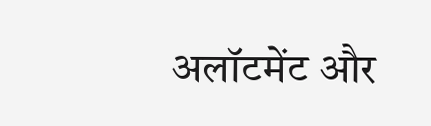अलॉटमेंट और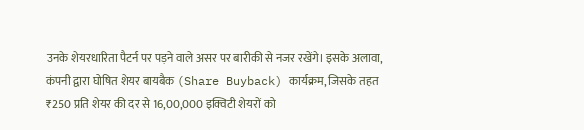उनके शेयरधारिता पैटर्न पर पड़ने वाले असर पर बारीकी से नजर रखेंगे। इसके अलावा, कंपनी द्वारा घोषित शेयर बायबैक (Share Buyback) कार्यक्रम, जिसके तहत ₹250 प्रति शेयर की दर से 16,00,000 इक्विटी शेयरों को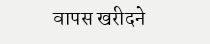वापस खरीदने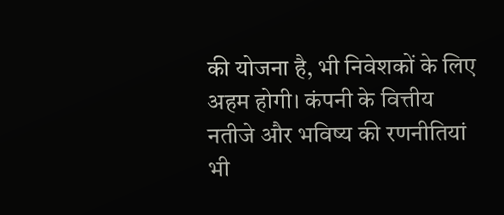की योजना है, भी निवेशकों के लिए अहम होगी। कंपनी के वित्तीय नतीजे और भविष्य की रणनीतियां भी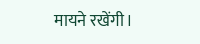मायने रखेंगी।